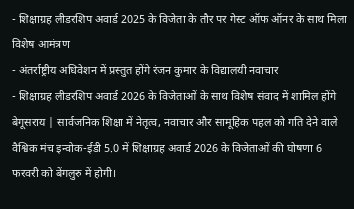- शिक्षाग्रह लीडरशिप अवार्ड 2025 के विजेता के तौर पर गेस्ट ऑफ ऑनर के साथ मिला विशेष आमंत्रण
- अंतर्राष्ट्रीय अधिवेशन में प्रस्तुत होंगे रंजन कुमार के विद्यालयी नवाचार
- शिक्षाग्रह लीडरशिप अवार्ड 2026 के विजेताओं के साथ विशेष संवाद में शामिल होंगे
बेगूसराय | सार्वजनिक शिक्षा में नेतृत्व, नवाचार और सामूहिक पहल को गति देने वाले वैश्विक मंच इन्वोक-ईडी 5.0 में शिक्षाग्रह अवार्ड 2026 के विजेताओं की घोषणा 6 फरवरी को बेंगलुरु में होगी।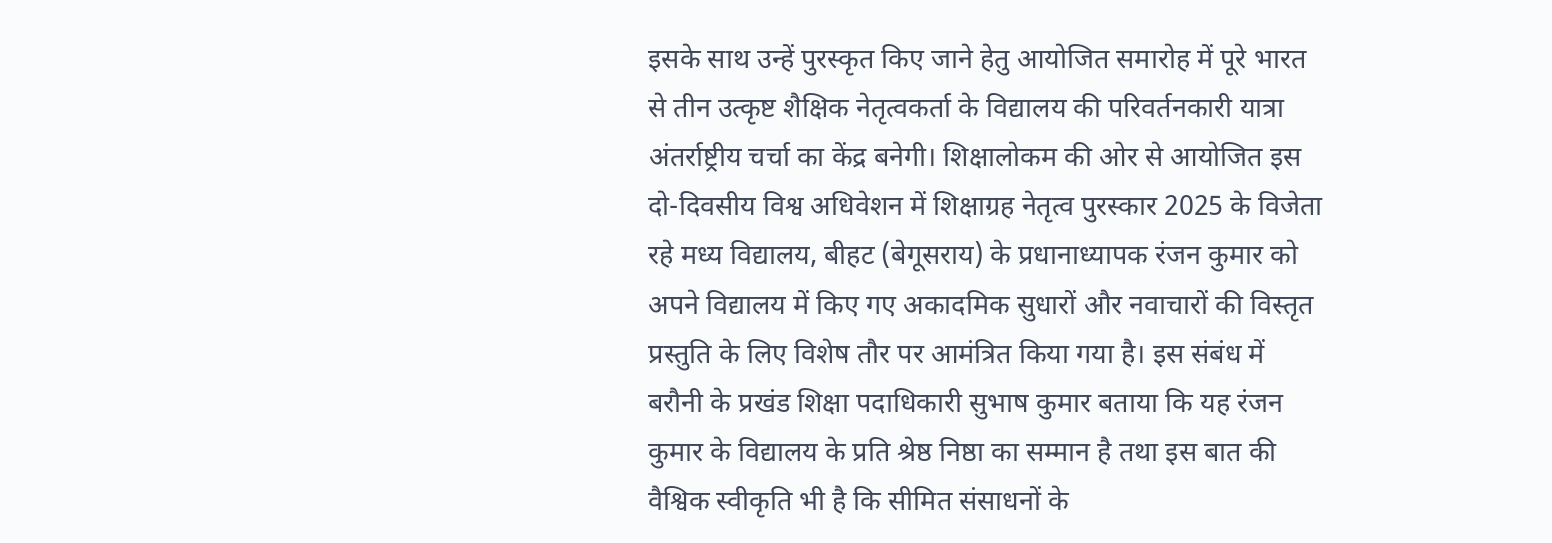इसके साथ उन्हें पुरस्कृत किए जाने हेतु आयोजित समारोह में पूरे भारत से तीन उत्कृष्ट शैक्षिक नेतृत्वकर्ता के विद्यालय की परिवर्तनकारी यात्रा अंतर्राष्ट्रीय चर्चा का केंद्र बनेगी। शिक्षालोकम की ओर से आयोजित इस दो-दिवसीय विश्व अधिवेशन में शिक्षाग्रह नेतृत्व पुरस्कार 2025 के विजेता रहे मध्य विद्यालय, बीहट (बेगूसराय) के प्रधानाध्यापक रंजन कुमार को अपने विद्यालय में किए गए अकादमिक सुधारों और नवाचारों की विस्तृत प्रस्तुति के लिए विशेष तौर पर आमंत्रित किया गया है। इस संबंध में बरौनी के प्रखंड शिक्षा पदाधिकारी सुभाष कुमार बताया कि यह रंजन कुमार के विद्यालय के प्रति श्रेष्ठ निष्ठा का सम्मान है तथा इस बात की वैश्विक स्वीकृति भी है कि सीमित संसाधनों के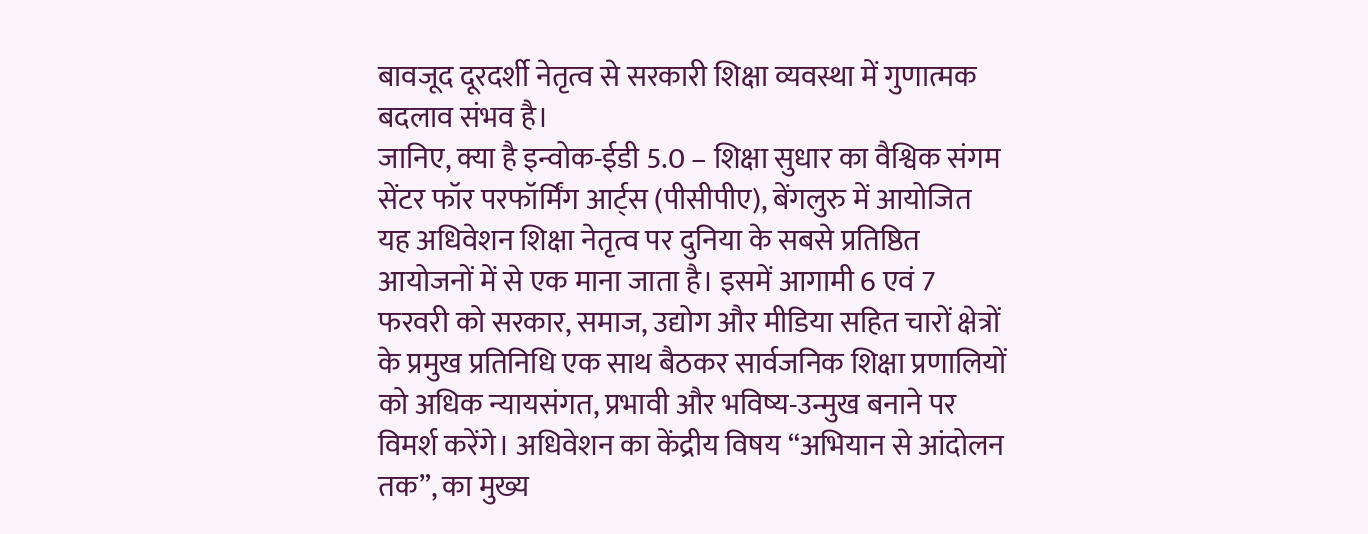बावजूद दूरदर्शी नेतृत्व से सरकारी शिक्षा व्यवस्था में गुणात्मक बदलाव संभव है।
जानिए, क्या है इन्वोक-ईडी 5.0 – शिक्षा सुधार का वैश्विक संगम
सेंटर फॉर परफॉर्मिंग आर्ट्स (पीसीपीए), बेंगलुरु में आयोजित यह अधिवेशन शिक्षा नेतृत्व पर दुनिया के सबसे प्रतिष्ठित आयोजनों में से एक माना जाता है। इसमें आगामी 6 एवं 7 फरवरी को सरकार, समाज, उद्योग और मीडिया सहित चारों क्षेत्रों के प्रमुख प्रतिनिधि एक साथ बैठकर सार्वजनिक शिक्षा प्रणालियों को अधिक न्यायसंगत, प्रभावी और भविष्य-उन्मुख बनाने पर विमर्श करेंगे। अधिवेशन का केंद्रीय विषय “अभियान से आंदोलन तक”, का मुख्य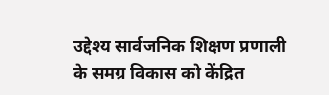उद्देश्य सार्वजनिक शिक्षण प्रणाली के समग्र विकास को केंद्रित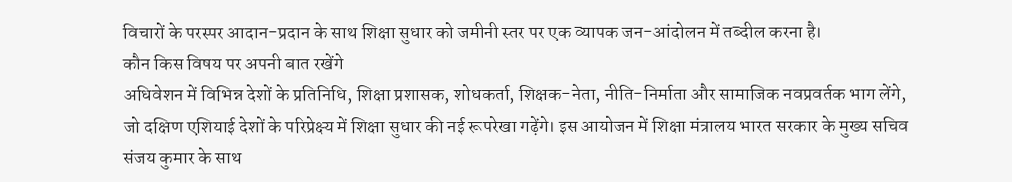विचारों के परस्पर आदान-प्रदान के साथ शिक्षा सुधार को जमीनी स्तर पर एक व्यापक जन-आंदोलन में तब्दील करना है।
कौन किस विषय पर अपनी बात रखेंगे
अधिवेशन में विभिन्न देशों के प्रतिनिधि, शिक्षा प्रशासक, शोधकर्ता, शिक्षक-नेता, नीति-निर्माता और सामाजिक नवप्रवर्तक भाग लेंगे, जो दक्षिण एशियाई देशों के परिप्रेक्ष्य में शिक्षा सुधार की नई रूपरेखा गढ़ेंगे। इस आयोजन में शिक्षा मंत्रालय भारत सरकार के मुख्य सचिव संजय कुमार के साथ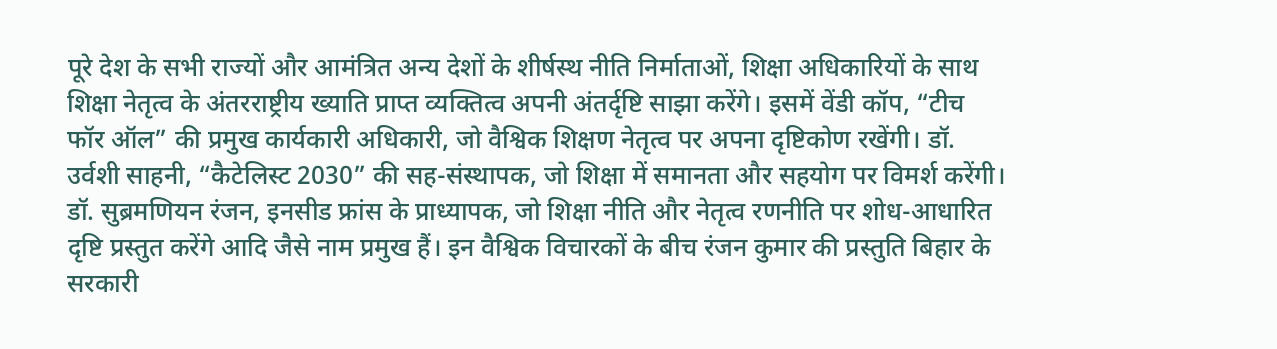पूरे देश के सभी राज्यों और आमंत्रित अन्य देशों के शीर्षस्थ नीति निर्माताओं, शिक्षा अधिकारियों के साथ शिक्षा नेतृत्व के अंतरराष्ट्रीय ख्याति प्राप्त व्यक्तित्व अपनी अंतर्दृष्टि साझा करेंगे। इसमें वेंडी कॉप, “टीच फॉर ऑल” की प्रमुख कार्यकारी अधिकारी, जो वैश्विक शिक्षण नेतृत्व पर अपना दृष्टिकोण रखेंगी। डॉ. उर्वशी साहनी, “कैटेलिस्ट 2030” की सह-संस्थापक, जो शिक्षा में समानता और सहयोग पर विमर्श करेंगी। डॉ. सुब्रमणियन रंजन, इनसीड फ्रांस के प्राध्यापक, जो शिक्षा नीति और नेतृत्व रणनीति पर शोध-आधारित दृष्टि प्रस्तुत करेंगे आदि जैसे नाम प्रमुख हैं। इन वैश्विक विचारकों के बीच रंजन कुमार की प्रस्तुति बिहार के सरकारी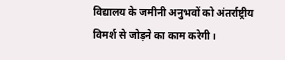विद्यालय के जमीनी अनुभवों को अंतर्राष्ट्रीय विमर्श से जोड़ने का काम करेगी।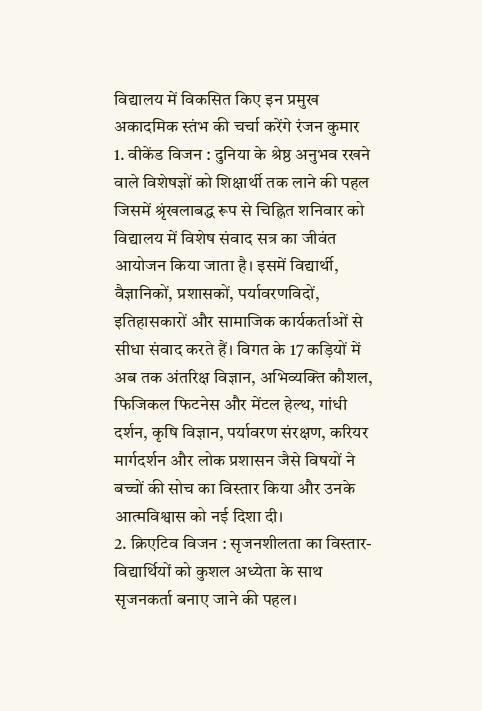विद्यालय में विकसित किए इन प्रमुख अकादमिक स्तंभ की चर्चा करेंगे रंजन कुमार
1. वीकेंड विजन : दुनिया के श्रेष्ठ अनुभव रखने वाले विशेषज्ञों को शिक्षार्थी तक लाने की पहल जिसमें श्रृंखलाबद्ध रूप से चिह्नित शनिवार को विद्यालय में विशेष संवाद सत्र का जीवंत आयोजन किया जाता है। इसमें विद्यार्थी, वैज्ञानिकों, प्रशासकों, पर्यावरणविदों, इतिहासकारों और सामाजिक कार्यकर्ताओं से सीधा संवाद करते हैं। विगत के 17 कड़ियों में अब तक अंतरिक्ष विज्ञान, अभिव्यक्ति कौशल, फिजिकल फिटनेस और मेंटल हेल्थ, गांधी दर्शन, कृषि विज्ञान, पर्यावरण संरक्षण, करियर मार्गदर्शन और लोक प्रशासन जैसे विषयों ने बच्चों की सोच का विस्तार किया और उनके आत्मविश्वास को नई दिशा दी।
2. क्रिएटिव विजन : सृजनशीलता का विस्तार-विद्यार्थियों को कुशल अध्येता के साथ सृजनकर्ता बनाए जाने की पहल।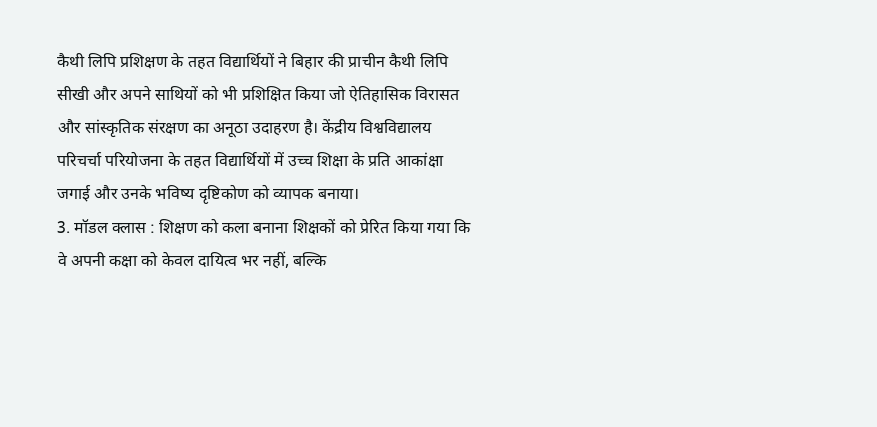कैथी लिपि प्रशिक्षण के तहत विद्यार्थियों ने बिहार की प्राचीन कैथी लिपि सीखी और अपने साथियों को भी प्रशिक्षित किया जो ऐतिहासिक विरासत और सांस्कृतिक संरक्षण का अनूठा उदाहरण है। केंद्रीय विश्वविद्यालय परिचर्चा परियोजना के तहत विद्यार्थियों में उच्च शिक्षा के प्रति आकांक्षा जगाई और उनके भविष्य दृष्टिकोण को व्यापक बनाया।
3. मॉडल क्लास : शिक्षण को कला बनाना शिक्षकों को प्रेरित किया गया कि वे अपनी कक्षा को केवल दायित्व भर नहीं, बल्कि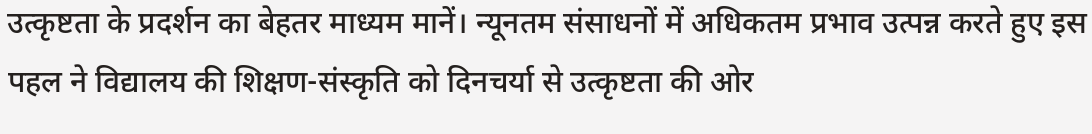उत्कृष्टता के प्रदर्शन का बेहतर माध्यम मानें। न्यूनतम संसाधनों में अधिकतम प्रभाव उत्पन्न करते हुए इस पहल ने विद्यालय की शिक्षण-संस्कृति को दिनचर्या से उत्कृष्टता की ओर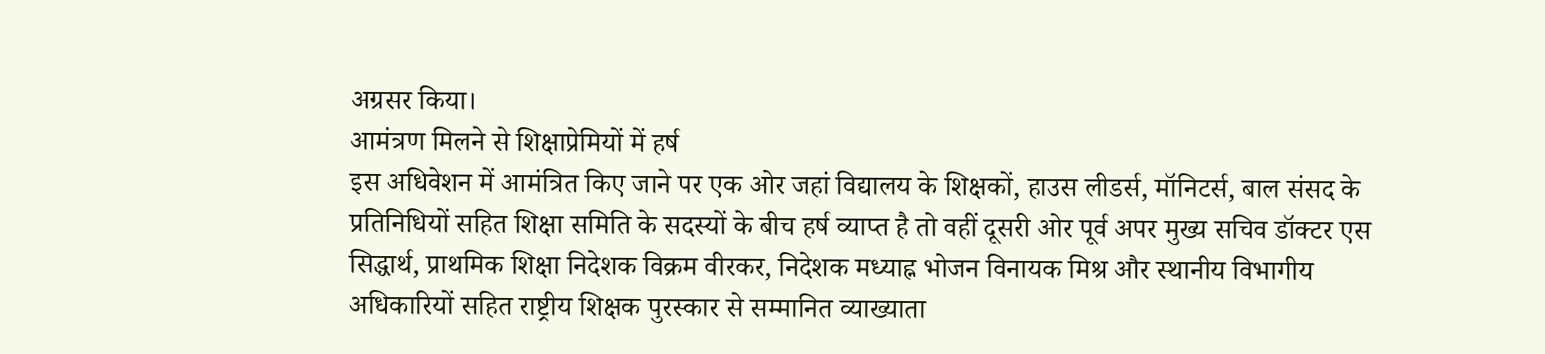अग्रसर किया।
आमंत्रण मिलने से शिक्षाप्रेमियों में हर्ष
इस अधिवेशन में आमंत्रित किए जाने पर एक ओर जहां विद्यालय के शिक्षकों, हाउस लीडर्स, मॉनिटर्स, बाल संसद के प्रतिनिधियों सहित शिक्षा समिति के सदस्यों के बीच हर्ष व्याप्त है तो वहीं दूसरी ओर पूर्व अपर मुख्य सचिव डॉक्टर एस सिद्धार्थ, प्राथमिक शिक्षा निदेशक विक्रम वीरकर, निदेशक मध्याह्न भोजन विनायक मिश्र और स्थानीय विभागीय अधिकारियों सहित राष्ट्रीय शिक्षक पुरस्कार से सम्मानित व्याख्याता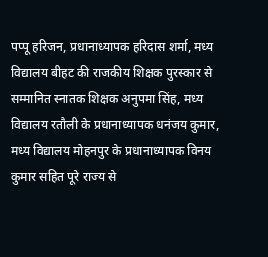पप्पू हरिजन, प्रधानाध्यापक हरिदास शर्मा, मध्य विद्यालय बीहट की राजकीय शिक्षक पुरस्कार से सम्मानित स्नातक शिक्षक अनुपमा सिंह, मध्य विद्यालय रतौली के प्रधानाध्यापक धनंजय कुमार, मध्य विद्यालय मोहनपुर के प्रधानाध्यापक विनय कुमार सहित पूरे राज्य से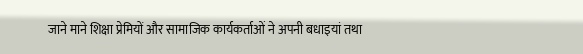जाने माने शिक्षा प्रेमियों और सामाजिक कार्यकर्ताओं ने अपनी बधाइयां तथा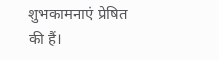शुभकामनाएं प्रेषित की हैं।